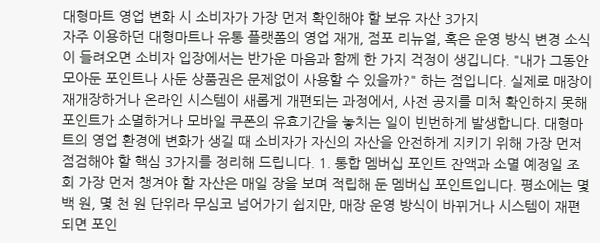대형마트 영업 변화 시 소비자가 가장 먼저 확인해야 할 보유 자산 3가지
자주 이용하던 대형마트나 유통 플랫폼의 영업 재개, 점포 리뉴얼, 혹은 운영 방식 변경 소식이 들려오면 소비자 입장에서는 반가운 마음과 함께 한 가지 걱정이 생깁니다. "내가 그동안 모아둔 포인트나 사둔 상품권은 문제없이 사용할 수 있을까?" 하는 점입니다. 실제로 매장이 재개장하거나 온라인 시스템이 새롭게 개편되는 과정에서, 사전 공지를 미처 확인하지 못해 포인트가 소멸하거나 모바일 쿠폰의 유효기간을 놓치는 일이 빈번하게 발생합니다. 대형마트의 영업 환경에 변화가 생길 때 소비자가 자신의 자산을 안전하게 지키기 위해 가장 먼저 점검해야 할 핵심 3가지를 정리해 드립니다. 1. 통합 멤버십 포인트 잔액과 소멸 예정일 조회 가장 먼저 챙겨야 할 자산은 매일 장을 보며 적립해 둔 멤버십 포인트입니다. 평소에는 몇 백 원, 몇 천 원 단위라 무심코 넘어가기 쉽지만, 매장 운영 방식이 바뀌거나 시스템이 재편되면 포인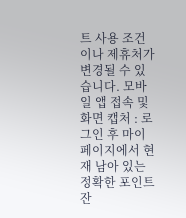트 사용 조건이나 제휴처가 변경될 수 있습니다. 모바일 앱 접속 및 화면 캡처 : 로그인 후 마이페이지에서 현재 남아 있는 정확한 포인트 잔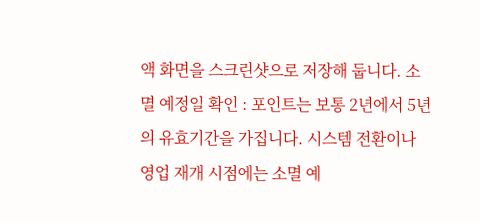액 화면을 스크린샷으로 저장해 둡니다. 소멸 예정일 확인 : 포인트는 보통 2년에서 5년의 유효기간을 가집니다. 시스템 전환이나 영업 재개 시점에는 소멸 예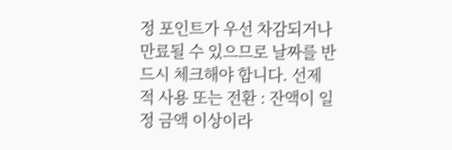정 포인트가 우선 차감되거나 만료될 수 있으므로 날짜를 반드시 체크해야 합니다. 선제적 사용 또는 전환 : 잔액이 일정 금액 이상이라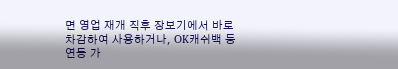면 영업 재개 직후 장보기에서 바로 차감하여 사용하거나, OK캐쉬백 등 연동 가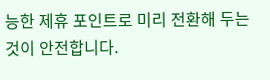능한 제휴 포인트로 미리 전환해 두는 것이 안전합니다.